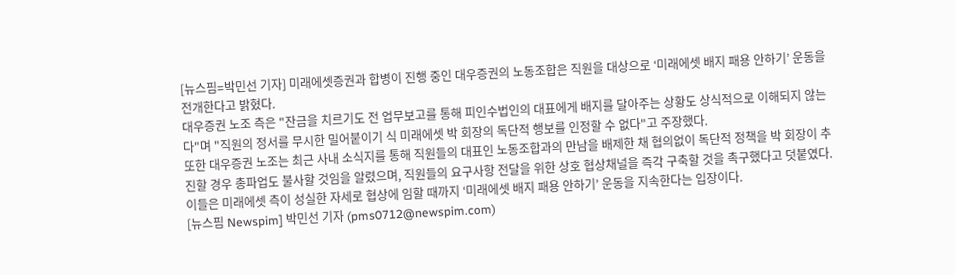[뉴스핌=박민선 기자] 미래에셋증권과 합병이 진행 중인 대우증권의 노동조합은 직원을 대상으로 ‘미래에셋 배지 패용 안하기’ 운동을 전개한다고 밝혔다.
대우증권 노조 측은 "잔금을 치르기도 전 업무보고를 통해 피인수법인의 대표에게 배지를 달아주는 상황도 상식적으로 이해되지 않는다"며 "직원의 정서를 무시한 밀어붙이기 식 미래에셋 박 회장의 독단적 행보를 인정할 수 없다"고 주장했다.
또한 대우증권 노조는 최근 사내 소식지를 통해 직원들의 대표인 노동조합과의 만남을 배제한 채 협의없이 독단적 정책을 박 회장이 추진할 경우 총파업도 불사할 것임을 알렸으며, 직원들의 요구사항 전달을 위한 상호 협상채널을 즉각 구축할 것을 촉구했다고 덧붙였다.
이들은 미래에셋 측이 성실한 자세로 협상에 임할 때까지 ‘미래에셋 배지 패용 안하기’ 운동을 지속한다는 입장이다.
[뉴스핌 Newspim] 박민선 기자 (pms0712@newspim.com)